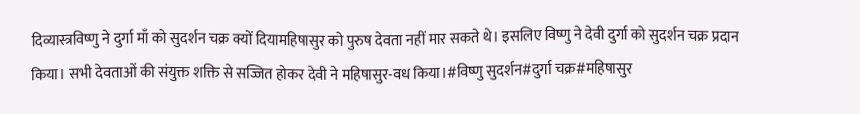दिव्यास्त्रविष्णु ने दुर्गा माँ को सुदर्शन चक्र क्यों दियामहिषासुर को पुरुष देवता नहीं मार सकते थे। इसलिए विष्णु ने देवी दुर्गा को सुदर्शन चक्र प्रदान किया। सभी देवताओं की संयुक्त शक्ति से सज्जित होकर देवी ने महिषासुर-वध किया।#विष्णु सुदर्शन#दुर्गा चक्र#महिषासुर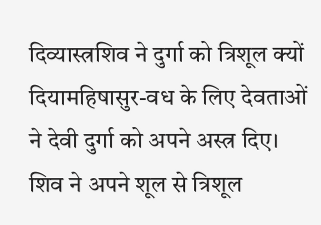दिव्यास्त्रशिव ने दुर्गा को त्रिशूल क्यों दियामहिषासुर-वध के लिए देवताओं ने देवी दुर्गा को अपने अस्त्र दिए। शिव ने अपने शूल से त्रिशूल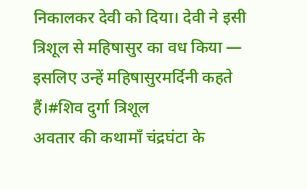निकालकर देवी को दिया। देवी ने इसी त्रिशूल से महिषासुर का वध किया — इसलिए उन्हें महिषासुरमर्दिनी कहते हैं।#शिव दुर्गा त्रिशूल
अवतार की कथामाँ चंद्रघंटा के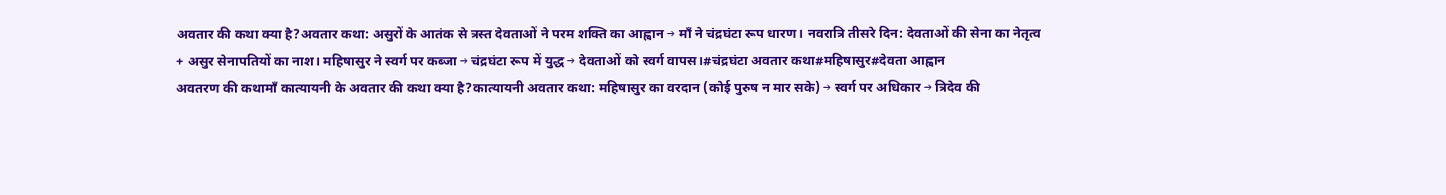अवतार की कथा क्या है?अवतार कथा: असुरों के आतंक से त्रस्त देवताओं ने परम शक्ति का आह्वान → माँ ने चंद्रघंटा रूप धारण। नवरात्रि तीसरे दिन: देवताओं की सेना का नेतृत्व + असुर सेनापतियों का नाश। महिषासुर ने स्वर्ग पर कब्जा → चंद्रघंटा रूप में युद्ध → देवताओं को स्वर्ग वापस।#चंद्रघंटा अवतार कथा#महिषासुर#देवता आह्वान
अवतरण की कथामाँ कात्यायनी के अवतार की कथा क्या है?कात्यायनी अवतार कथा: महिषासुर का वरदान (कोई पुरुष न मार सके) → स्वर्ग पर अधिकार → त्रिदेव की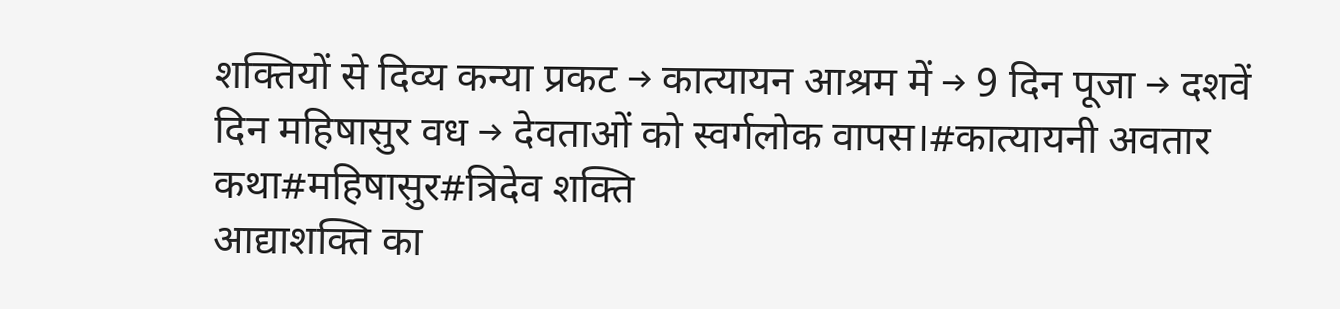शक्तियों से दिव्य कन्या प्रकट → कात्यायन आश्रम में → 9 दिन पूजा → दशवें दिन महिषासुर वध → देवताओं को स्वर्गलोक वापस।#कात्यायनी अवतार कथा#महिषासुर#त्रिदेव शक्ति
आद्याशक्ति का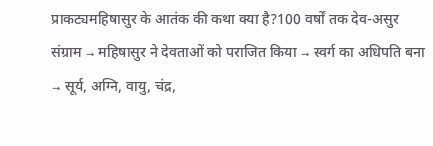प्राकट्यमहिषासुर के आतंक की कथा क्या है?100 वर्षों तक देव-असुर संग्राम → महिषासुर ने देवताओं को पराजित किया → स्वर्ग का अधिपति बना → सूर्य, अग्नि, वायु, चंद्र,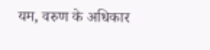यम, वरुण के अधिकार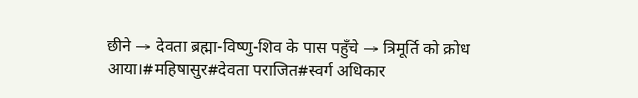छीने → देवता ब्रह्मा-विष्णु-शिव के पास पहुँचे → त्रिमूर्ति को क्रोध आया।#महिषासुर#देवता पराजित#स्वर्ग अधिकार